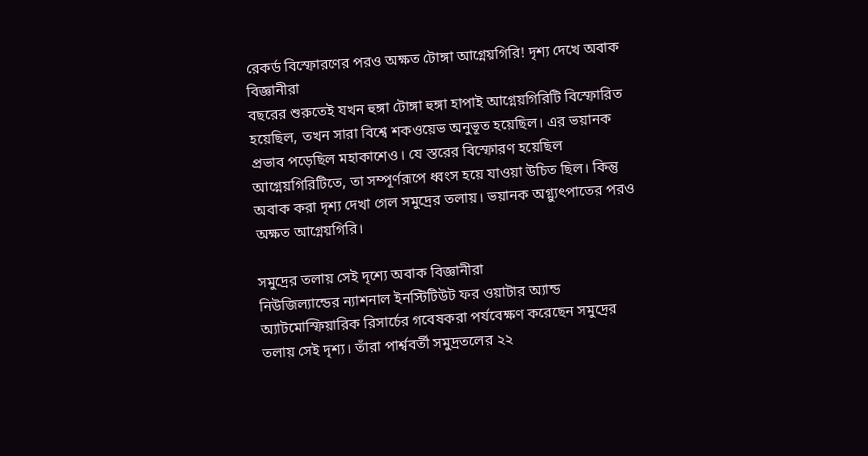রেকর্ড বিস্ফোরণের পরও অক্ষত টোঙ্গা আগ্নেয়গিরি! দৃশ্য দেখে অবাক বিজ্ঞানীরা
বছরের শুরুতেই যখন হুঙ্গা টোঙ্গা হুঙ্গা হাপাই আগ্নেয়গিরিটি বিস্ফোরিত হয়েছিল, তখন সারা বিশ্বে শকওয়েভ অনুভূত হয়েছিল। এর ভয়ানক প্রভাব পড়েছিল মহাকাশেও। যে স্তরের বিস্ফোরণ হয়েছিল আগ্নেয়গিরিটিতে, তা সম্পূর্ণরূপে ধ্বংস হয়ে যাওয়া উচিত ছিল। কিন্তু অবাক করা দৃশ্য দেখা গেল সমুদ্রের তলায়। ভয়ানক অগ্ন্যুৎপাতের পরও অক্ষত আগ্নেয়গিরি।

সমুদ্রের তলায় সেই দৃশ্যে অবাক বিজ্ঞানীরা
নিউজিল্যান্ডের ন্যাশনাল ইনস্টিটিউট ফর ওয়াটার অ্যান্ড অ্যাটমোস্ফিয়ারিক রিসার্চের গবেষকরা পর্যবেক্ষণ করেছেন সমুদ্রের তলায় সেই দৃশ্য। তাঁরা পার্শ্ববর্তী সমুদ্রতলের ২২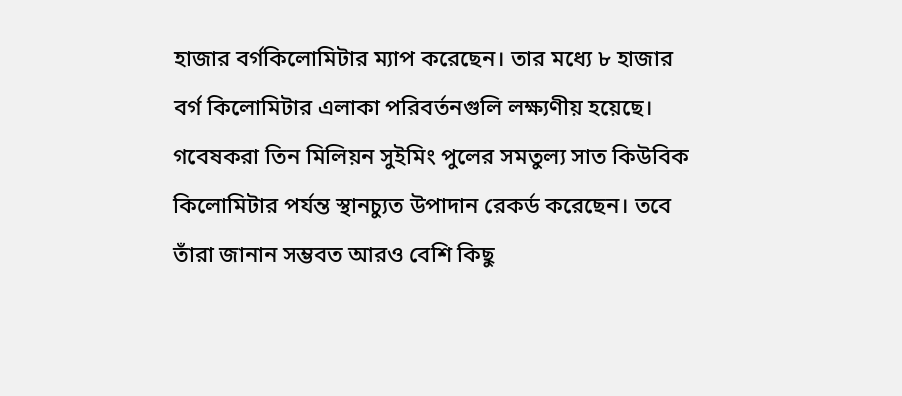হাজার বর্গকিলোমিটার ম্যাপ করেছেন। তার মধ্যে ৮ হাজার বর্গ কিলোমিটার এলাকা পরিবর্তনগুলি লক্ষ্যণীয় হয়েছে। গবেষকরা তিন মিলিয়ন সুইমিং পুলের সমতুল্য সাত কিউবিক কিলোমিটার পর্যন্ত স্থানচ্যুত উপাদান রেকর্ড করেছেন। তবে তাঁরা জানান সম্ভবত আরও বেশি কিছু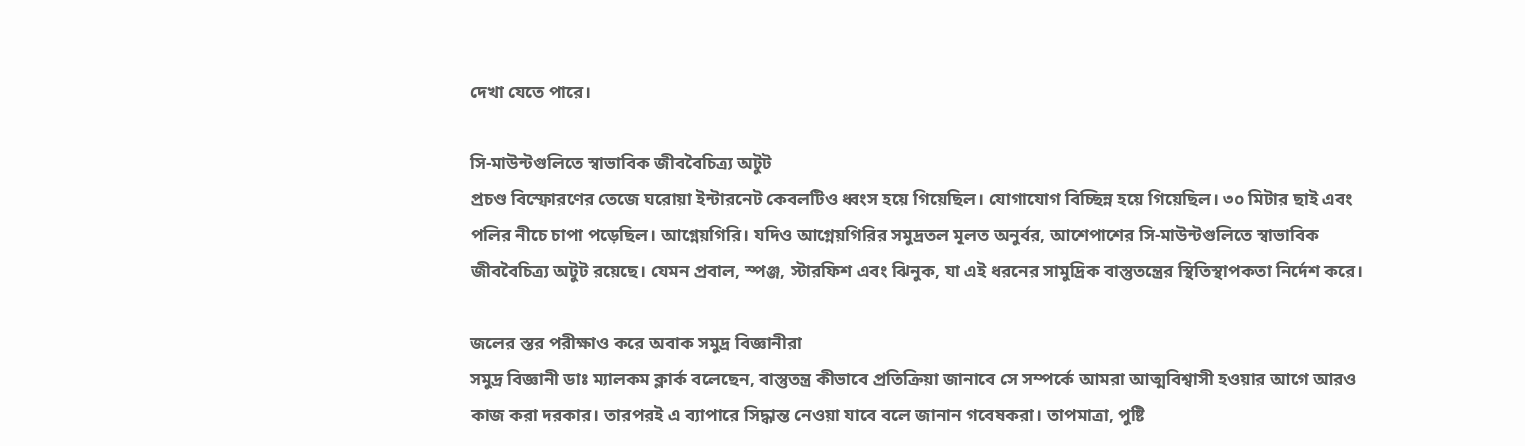দেখা যেতে পারে।

সি-মাউন্টগুলিতে স্বাভাবিক জীববৈচিত্র্য অটুট
প্রচণ্ড বিস্ফোরণের তেজে ঘরোয়া ইন্টারনেট কেবলটিও ধ্বংস হয়ে গিয়েছিল। যোগাযোগ বিচ্ছিন্ন হয়ে গিয়েছিল। ৩০ মিটার ছাই এবং পলির নীচে চাপা পড়েছিল। আগ্নেয়গিরি। যদিও আগ্নেয়গিরির সমুদ্রতল মূলত অনুর্বর, আশেপাশের সি-মাউন্টগুলিতে স্বাভাবিক জীববৈচিত্র্য অটুট রয়েছে। যেমন প্রবাল, স্পঞ্জ, স্টারফিশ এবং ঝিনুক, যা এই ধরনের সামুদ্রিক বাস্তুতন্ত্রের স্থিতিস্থাপকতা নির্দেশ করে।

জলের স্তর পরীক্ষাও করে অবাক সমুদ্র বিজ্ঞানীরা
সমুদ্র বিজ্ঞানী ডাঃ ম্যালকম ক্লার্ক বলেছেন, বাস্তুতন্ত্র কীভাবে প্রতিক্রিয়া জানাবে সে সম্পর্কে আমরা আত্মবিশ্বাসী হওয়ার আগে আরও কাজ করা দরকার। তারপরই এ ব্যাপারে সিদ্ধান্ত নেওয়া যাবে বলে জানান গবেষকরা। তাপমাত্রা, পুষ্টি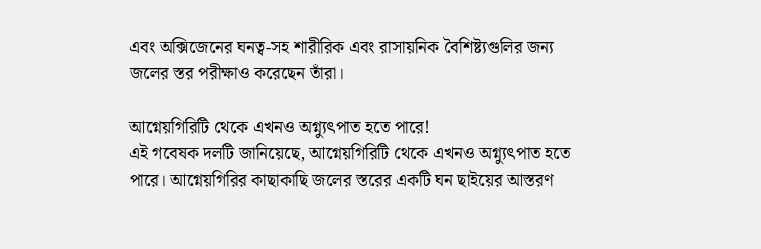এবং অক্সিজেনের ঘনত্ব-সহ শারীরিক এবং রাসায়নিক বৈশিষ্ট্যগুলির জন্য জলের স্তর পরীক্ষাও করেছেন তাঁরা।

আগ্নেয়গিরিটি থেকে এখনও অগ্ন্যুৎপাত হতে পারে!
এই গবেষক দলটি জানিয়েছে, আগ্নেয়গিরিটি থেকে এখনও অগ্ন্যুৎপাত হতে পারে। আগ্নেয়গিরির কাছাকাছি জলের স্তরের একটি ঘন ছাইয়ের আস্তরণ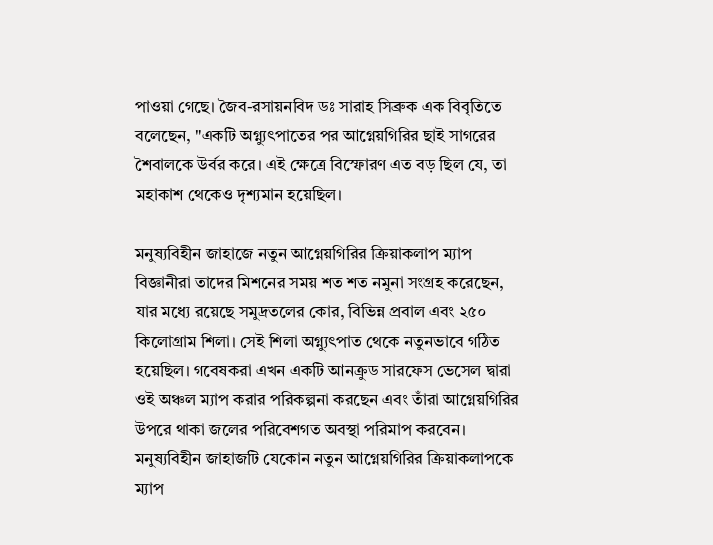পাওয়া গেছে। জৈব-রসায়নবিদ ডঃ সারাহ সিব্রুক এক বিবৃতিতে বলেছেন, "একটি অগ্ন্যুৎপাতের পর আগ্নেয়গিরির ছাই সাগরের শৈবালকে উর্বর করে। এই ক্ষেত্রে বিস্ফোরণ এত বড় ছিল যে, তা মহাকাশ থেকেও দৃশ্যমান হয়েছিল।

মনুষ্যবিহীন জাহাজে নতুন আগ্নেয়গিরির ক্রিয়াকলাপ ম্যাপ
বিজ্ঞানীরা তাদের মিশনের সময় শত শত নমুনা সংগ্রহ করেছেন, যার মধ্যে রয়েছে সমুদ্রতলের কোর, বিভিন্ন প্রবাল এবং ২৫০ কিলোগ্রাম শিলা। সেই শিলা অগ্ন্যুৎপাত থেকে নতুনভাবে গঠিত হয়েছিল। গবেষকরা এখন একটি আনক্রুড সারফেস ভেসেল দ্বারা ওই অঞ্চল ম্যাপ করার পরিকল্পনা করছেন এবং তাঁরা আগ্নেয়গিরির উপরে থাকা জলের পরিবেশগত অবস্থা পরিমাপ করবেন। মনুষ্যবিহীন জাহাজটি যেকোন নতুন আগ্নেয়গিরির ক্রিয়াকলাপকে ম্যাপ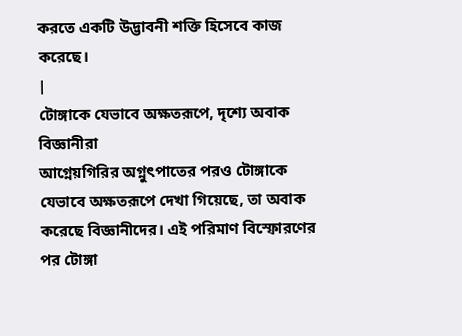করতে একটি উদ্ভাবনী শক্তি হিসেবে কাজ করেছে।
|
টোঙ্গাকে যেভাবে অক্ষতরূপে, দৃশ্যে অবাক বিজ্ঞানীরা
আগ্নেয়গিরির অগ্নুৎপাতের পরও টোঙ্গাকে যেভাবে অক্ষতরূপে দেখা গিয়েছে, তা অবাক করেছে বিজ্ঞানীদের। এই পরিমাণ বিস্ফোরণের পর টোঙ্গা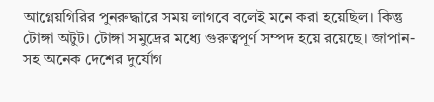আগ্নেয়গিরির পুনরুদ্ধারে সময় লাগবে বলেই মনে করা হয়েছিল। কিন্তু টোঙ্গা অটুট। টোঙ্গা সমুদ্রের মধ্যে গুরুত্বপূর্ণ সম্পদ হয়ে রয়েছে। জাপান-সহ অনেক দেশের দুর্যোগ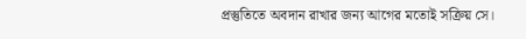প্রস্তুতিতে অবদান রাখার জন্য আগের মতোই সক্রিয় সে।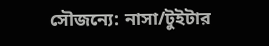সৌজন্যে: নাসা/টুইটার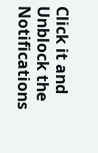Click it and Unblock the Notifications